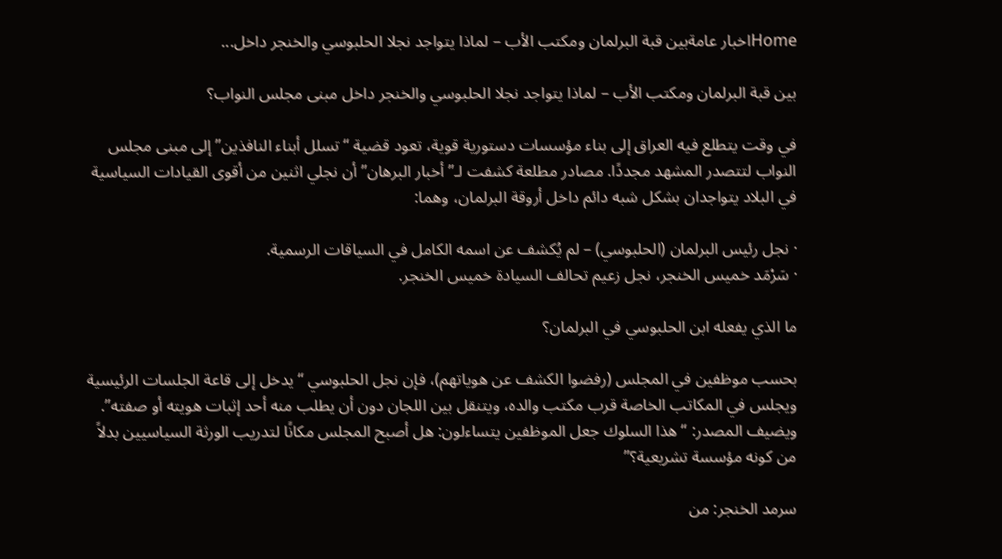Homeاخبار عامةبين قبة البرلمان ومكتب الأب – لماذا يتواجد نجلا الحلبوسي والخنجر داخل...

بين قبة البرلمان ومكتب الأب – لماذا يتواجد نجلا الحلبوسي والخنجر داخل مبنى مجلس النواب؟

في وقت يتطلع فيه العراق إلى بناء مؤسسات دستورية قوية، تعود قضية “تسلل أبناء النافذين” إلى مبنى مجلس النواب لتتصدر المشهد مجددًا. مصادر مطلعة كشفت لـ”أخبار البرهان” أن نجلي اثنين من أقوى القيادات السياسية في البلاد يتواجدان بشكل شبه دائم داخل أروقة البرلمان، وهما:

· نجل رئيس البرلمان (الحلبوسي) – لم يُكشف عن اسمه الكامل في السياقات الرسمية.
· سَرْمَد خميس الخنجر، نجل زعيم تحالف السيادة خميس الخنجر.

ما الذي يفعله ابن الحلبوسي في البرلمان؟

بحسب موظفين في المجلس (رفضوا الكشف عن هوياتهم)، فإن نجل الحلبوسي “يدخل إلى قاعة الجلسات الرئيسية ويجلس في المكاتب الخاصة قرب مكتب والده، ويتنقل بين اللجان دون أن يطلب منه أحد إثبات هويته أو صفته”. ويضيف المصدر: “هذا السلوك جعل الموظفين يتساءلون: هل أصبح المجلس مكانًا لتدريب الورثة السياسيين بدلاً من كونه مؤسسة تشريعية؟”

سرمد الخنجر: من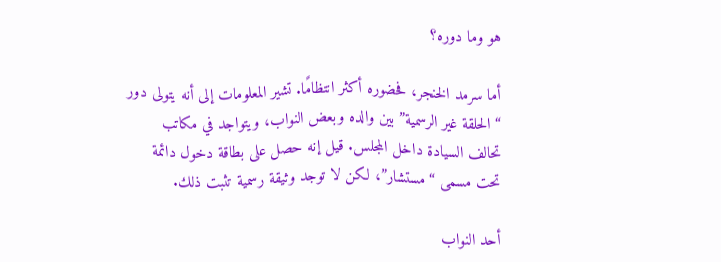هو وما دوره؟

أما سرمد الخنجر، فحضوره أكثر انتظامًا. تشير المعلومات إلى أنه يتولى دور “الحلقة غير الرسمية” بين والده وبعض النواب، ويتواجد في مكاتب تحالف السيادة داخل المجلس. قيل إنه حصل على بطاقة دخول دائمة تحت مسمى “مستشار”، لكن لا توجد وثيقة رسمية تثبت ذلك.

أحد النواب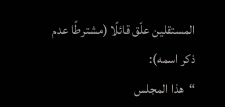المستقلين علّق قائلًا (مشترطًا عدم ذكر اسمه):
“هذا المجلس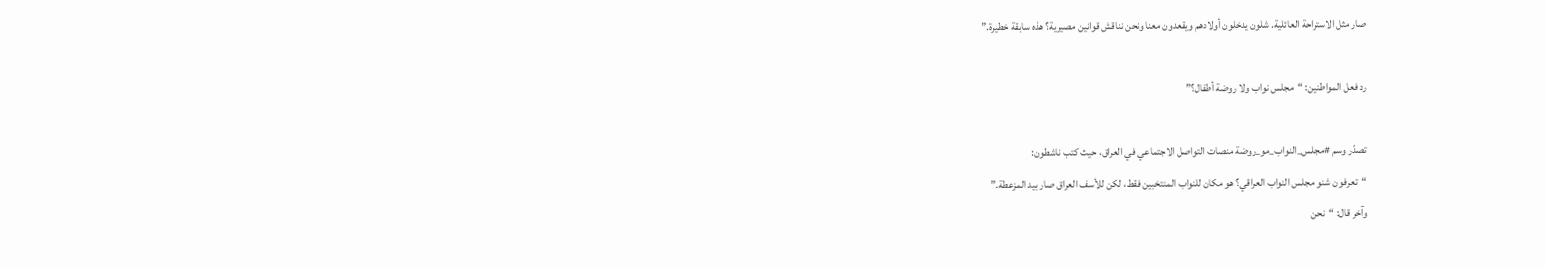صار مثل الاستراحة العائلية. شلون يدخلون أولادهم ويقعدون معنا ونحن نناقش قوانين مصيرية؟ هذه سابقة خطيرة.”

رد فعل المواطنين: “مجلس نواب ولا روضة أطفال؟”

تصدّر وسم #مجلس_النواب_مو_روضة منصات التواصل الاجتماعي في العراق، حيث كتب ناشطون:
“تعرفون شنو مجلس النواب العراقي؟ هو مكان للنواب المنتخبين فقط، لكن للأسف العراق صار بيد المزعطة.”
وآخر قال: “نحن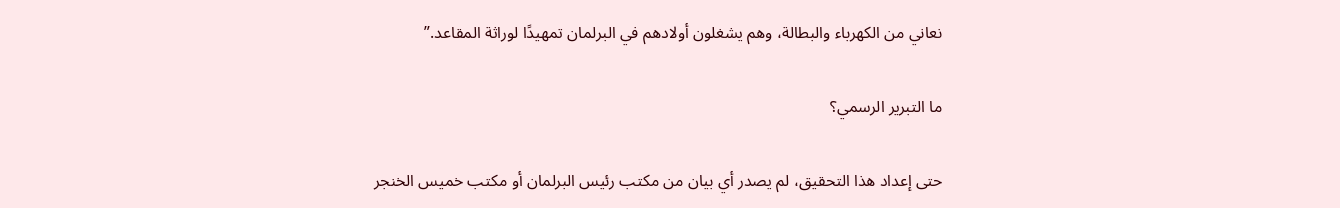نعاني من الكهرباء والبطالة، وهم يشغلون أولادهم في البرلمان تمهيدًا لوراثة المقاعد.”

ما التبرير الرسمي؟

حتى إعداد هذا التحقيق، لم يصدر أي بيان من مكتب رئيس البرلمان أو مكتب خميس الخنجر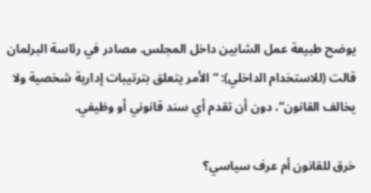يوضح طبيعة عمل الشابين داخل المجلس. مصادر في رئاسة البرلمان قالت (للاستخدام الداخلي): “الأمر يتعلق بترتيبات إدارية شخصية ولا يخالف القانون”، دون أن تقدم أي سند قانوني أو وظيفي.

خرق للقانون أم عرف سياسي؟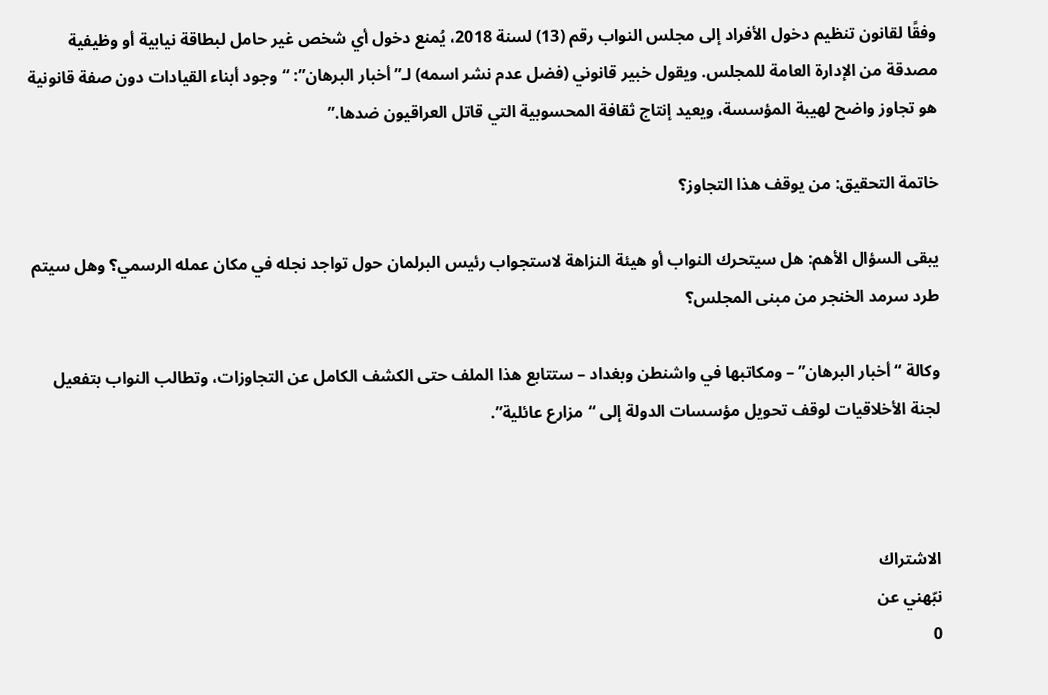وفقًا لقانون تنظيم دخول الأفراد إلى مجلس النواب رقم (13) لسنة 2018، يُمنع دخول أي شخص غير حامل لبطاقة نيابية أو وظيفية مصدقة من الإدارة العامة للمجلس. ويقول خبير قانوني (فضل عدم نشر اسمه) لـ”أخبار البرهان”: “وجود أبناء القيادات دون صفة قانونية هو تجاوز واضح لهيبة المؤسسة، ويعيد إنتاج ثقافة المحسوبية التي قاتل العراقيون ضدها.”

خاتمة التحقيق: من يوقف هذا التجاوز؟

يبقى السؤال الأهم: هل سيتحرك النواب أو هيئة النزاهة لاستجواب رئيس البرلمان حول تواجد نجله في مكان عمله الرسمي؟ وهل سيتم طرد سرمد الخنجر من مبنى المجلس؟

وكالة “أخبار البرهان” – ومكاتبها في واشنطن وبغداد – ستتابع هذا الملف حتى الكشف الكامل عن التجاوزات، وتطالب النواب بتفعيل لجنة الأخلاقيات لوقف تحويل مؤسسات الدولة إلى “مزارع عائلية”.



الاشتراك
نبّهني عن
0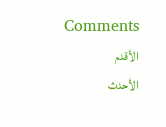Comments
الأقدم
الأحدث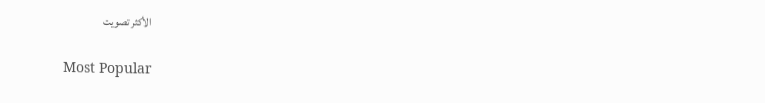الأكثر تصويت

Most Popular